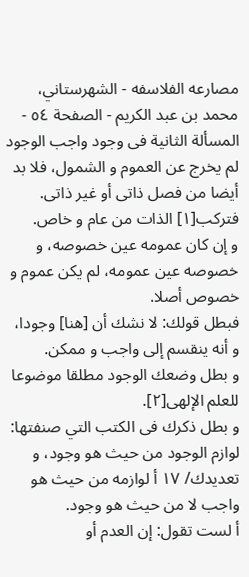مصارعه الفلاسفه - الشهرستاني، محمد بن عبد الكريم - الصفحة ٥٤ - المسألة الثانية فى وجود واجب الوجود
لم يخرج عن العموم و الشمول، فلا بد أيضا من فصل ذاتى أو غير ذاتى.
فتركب[١] الذات من عام و خاص.
و إن كان عمومه عين خصوصه، و خصوصه عين عمومه، لم يكن عموم و خصوص أصلا.
فبطل قولك: لا نشك أن [هنا] وجودا، و أنه ينقسم إلى واجب و ممكن.
و بطل وضعك الوجود مطلقا موضوعا للعلم الإلهى[٢].
و بطل ذكرك فى الكتب التي صنفتها: لوازم الوجود من حيث هو وجود، و تعديدك/ ١٧ أ لوازمه من حيث هو واجب لا من حيث هو وجود.
أ لست تقول: إن العدم أو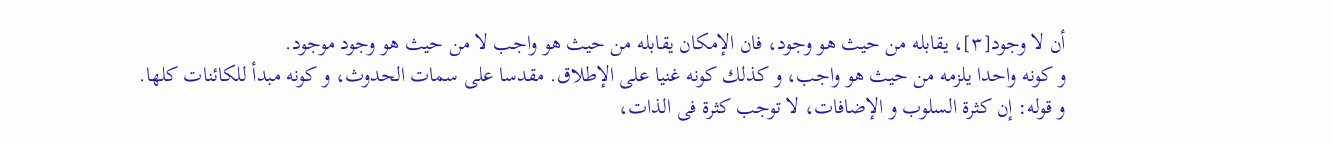أن لا وجود[٣]، يقابله من حيث هو وجود، فان الإمكان يقابله من حيث هو واجب لا من حيث هو وجود موجود.
و كونه واحدا يلزمه من حيث هو واجب، و كذلك كونه غنيا على الإطلاق. مقدسا على سمات الحدوث، و كونه مبدأ للكائنات كلها.
و قوله: إن كثرة السلوب و الإضافات، لا توجب كثرة فى الذات،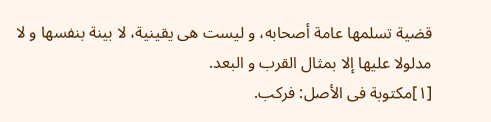قضية تسلمها عامة أصحابه، و ليست هى يقينية، لا بينة بنفسها و لا مدلولا عليها إلا بمثال القرب و البعد.
[١]مكتوبة فى الأصل: فركب.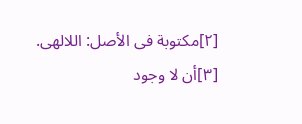[٢]مكتوبة فى الأصل: اللالهى.
[٣]أن لا وجود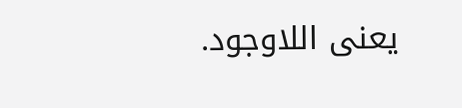يعنى اللاوجود.